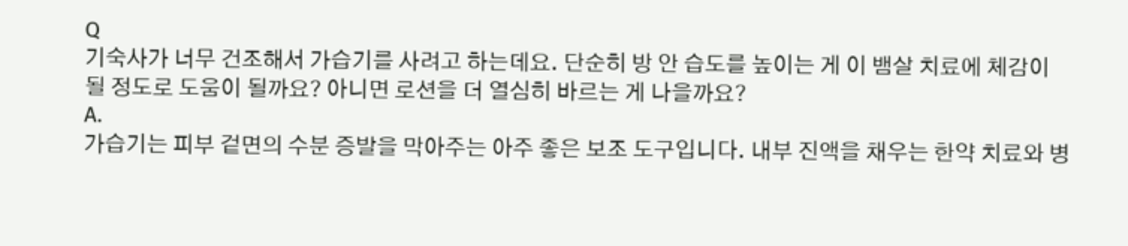Q
기숙사가 너무 건조해서 가습기를 사려고 하는데요. 단순히 방 안 습도를 높이는 게 이 뱀살 치료에 체감이 될 정도로 도움이 될까요? 아니면 로션을 더 열심히 바르는 게 나을까요?
A.
가습기는 피부 겉면의 수분 증발을 막아주는 아주 좋은 보조 도구입니다. 내부 진액을 채우는 한약 치료와 병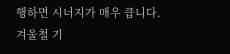행하면 시너지가 매우 큽니다.
겨울철 기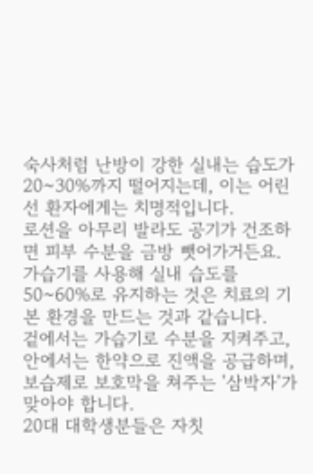숙사처럼 난방이 강한 실내는 습도가 20~30%까지 떨어지는데, 이는 어린선 환자에게는 치명적입니다.
로션을 아무리 발라도 공기가 건조하면 피부 수분을 금방 뺏어가거든요.
가습기를 사용해 실내 습도를 50~60%로 유지하는 것은 치료의 기본 환경을 만드는 것과 같습니다.
겉에서는 가습기로 수분을 지켜주고, 안에서는 한약으로 진액을 공급하며, 보습제로 보호막을 쳐주는 '삼박자'가 맞아야 합니다.
20대 대학생분들은 자칫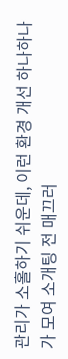관리가 소홀하기 쉬운데, 이런 환경 개선 하나하나가 모여 소개팅 전 매끄러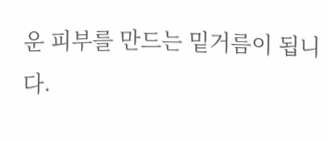운 피부를 만드는 밑거름이 됩니다.